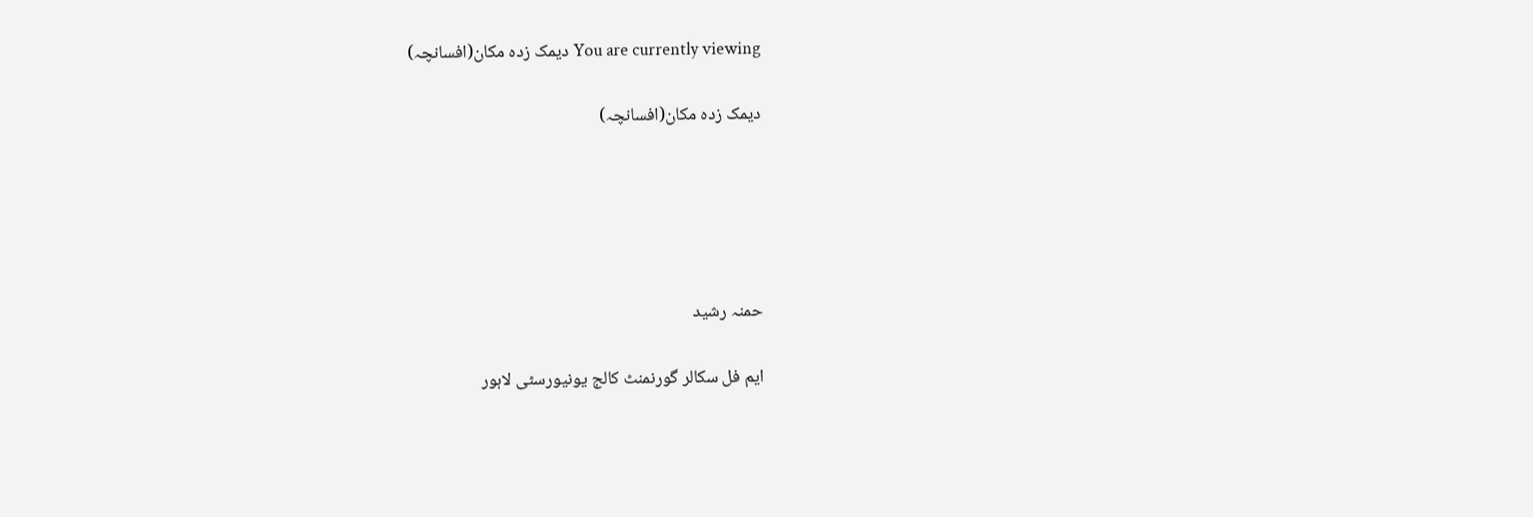You are currently viewing دیمک زدہ مکان(افسانچہ)

دیمک زدہ مکان(افسانچہ)





حمنہ رشید

ایم فل سکالر گورنمنٹ کالج یونیورسٹی لاہور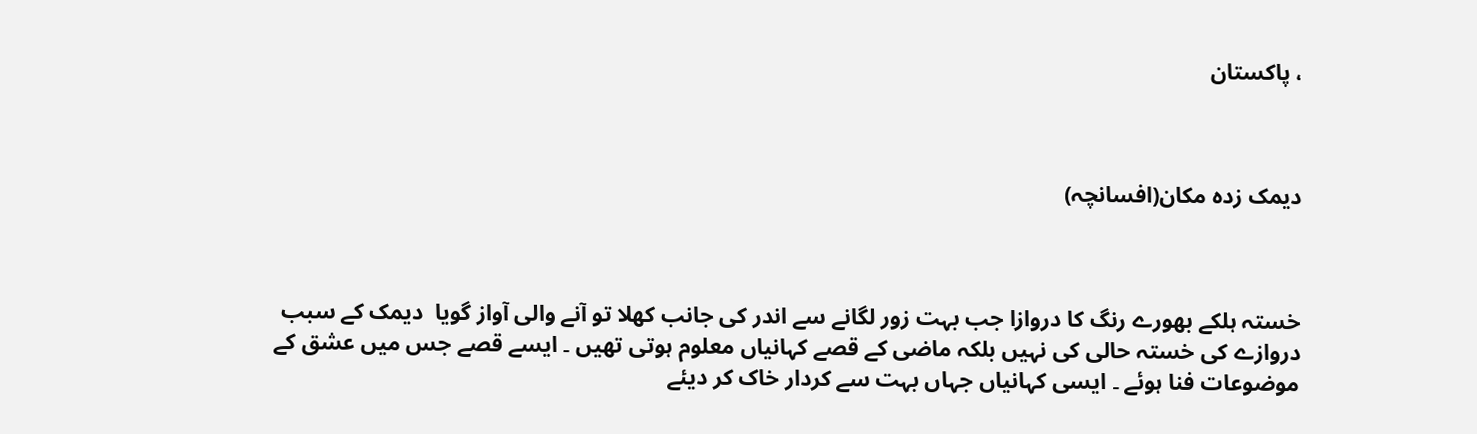، پاکستان



دیمک زدہ مکان(افسانچہ)



خستہ ہلکے بھورے رنگ کا دروازا جب بہت زور لگانے سے اندر کی جانب کھلا تو آنے والی آواز گویا  دیمک کے سبب دروازے کی خستہ حالی کی نہیں بلکہ ماضی کے قصے کہانیاں معلوم ہوتی تھیں ۔ ایسے قصے جس میں عشق کے موضوعات فنا ہوئے ۔ ایسی کہانیاں جہاں بہت سے کردار خاک کر دیئے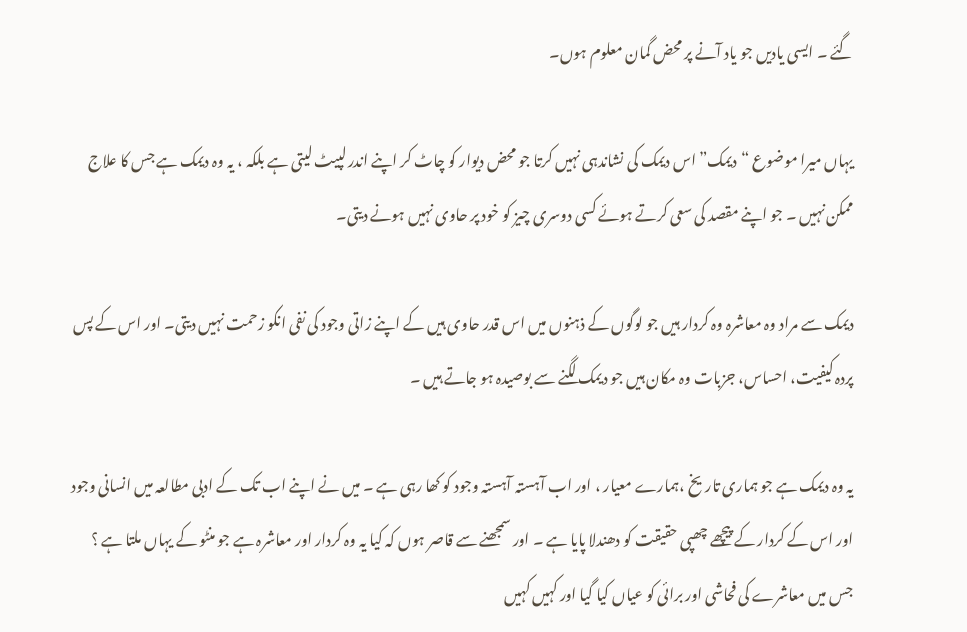گئے ۔ ایسی یادیں جو یاد آنے پر محض گمان معلوم ہوں۔

یہاں میرا موضوع “دیمک” اس دیمک کی نشاندہی نہیں کرتا جو محض دیوار کو چاٹ کر اپنے اندر لپیٹ لیتی ہے بلکہ ، یہ وہ دیمک ہے جس کا علاج ممکن نہیں ۔ جو اپنے مقصد کی سعی کرتے ہوئے کسی دوسری چیز کو خود پر حاوی نہیں ہونے دیتی۔

دیمک سے مراد وہ معاشرہ وہ کردار ہیں جو لوگوں کے ذہنوں میں اس قدر حاوی ہیں کے اپنے زاتی وجود کی نفی انکو زحمت نہیں دیتی۔ اور اس کے پس پردہ کیفیت، احساس، جزبات وہ مکان ہیں جو دیمک لگنے سے بوصیدہ ہو جاتے ہیں ۔

یہ وہ دیمک ہے جو ہماری تاریخ ،ہمارے معیار ، اور اب آہستہ آہستہ وجود کو کھا رہی ہے ۔ میں نے اپنے اب تک کے ادبی مطالعہ میں انسانی وجود اور اس کے کردار کے پیچھے چھپی حقیقت کو دھندلا پایا ہے ۔ اور سمجھنے سے قاصر ہوں کہ کیا یہ وہ کردار اور معاشرہ ہے جو منٹو کے یہاں ملتا ہے ؟ جس میں معاشرے کی فحاشی اور برائی کو عیاں کیا گیا اور کہیں کہیں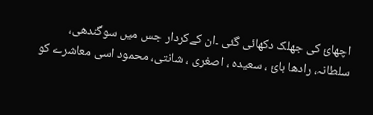اچھائ کی جھلک دکھائی گئی ۔ان کےکردار جس میں سوگندھی، سلطانہ، رادھا بائ ، سعیدہ ، اصغری ، شانتی، محمود اسی معاشرے کو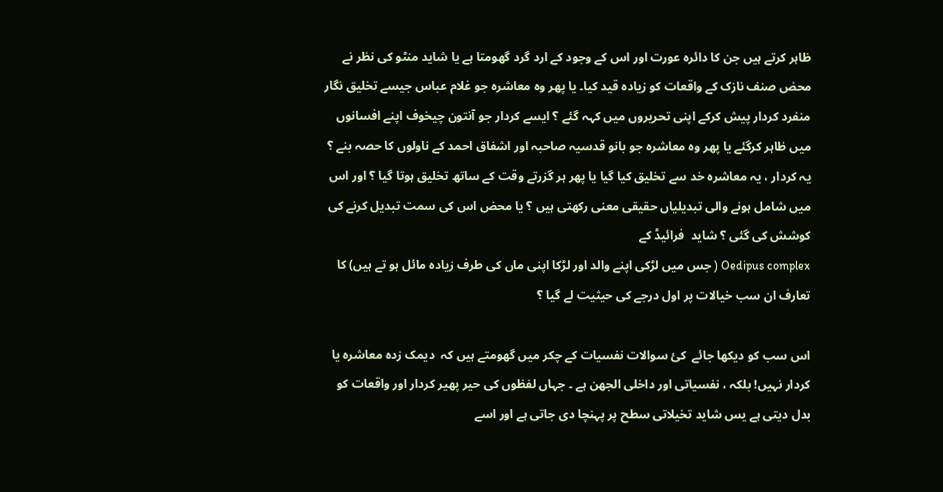ظاہر کرتے ہیں جن کا دائرہ عورت اور اس کے وجود کے ارد گرد گھومتا ہے یا شاید منٹو کی نظر نے محض صنف نازک کے واقعات کو زیادہ قید کیا۔ یا پھر وہ معاشرہ جو غلام عباس جیسے تخلیق نگار منفرد کردار پیش کرکے اپنی تحریروں میں کہہ گئے ؟ ایسے کردار جو آنتون چیخوف اپنے افسانوں میں ظاہر کرگئے یا پھر وہ معاشرہ جو بانو قدسیہ صاحبہ اور اشفاق احمد کے ناولوں کا حصہ بنے ؟ یہ کردار ، یہ معاشرہ خد سے تخلیق کیا گیا یا پھر ہر گزرتے وقت کے ساتھ تخلیق ہوتا گیا ؟ اور اس میں شامل ہونے والی تبدیلیاں حقیقی معنی رکھتی ہیں ؟ یا محض اس کی سمت تبدیل کرنے کی کوشش کی گئی ؟ شاید  فرائیڈ کے                                                                                                              Oedipus complex ( جس میں لڑکی اپنے والد اور لڑکا اپنی ماں کی طرف زیادہ مائل ہو تے ہیں) کا تعارف ان سب خیالات پر اول درجے کی حیثیت لے گیا ؟

اس سب کو دیکھا جائے  کئ سوالات نفسیات کے چکر میں گھومتے ہیں کہ  دیمک زدہ معاشرہ یا کردار نہیں! بلکہ ، نفسیاتی اور داخلی الجھن ہے ۔ جہاں لفظوں کی حیر پھیر کردار اور واقعات کو بدل دیتی ہے یس شاید تخیلاتی سطح پر پہنچا دی جاتی ہے اور اسے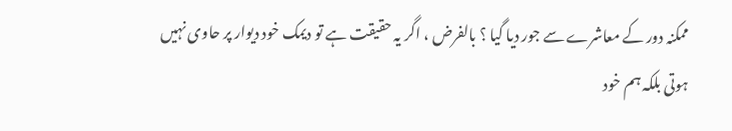ممکنہ دور کے معاشرے سے جور دیا گیا ؟ بالفرض ، اگر یہ حقیقت ہے تو دیمک خود دیوار پر حاوی نہیں ہوتی بلکہ ہم خود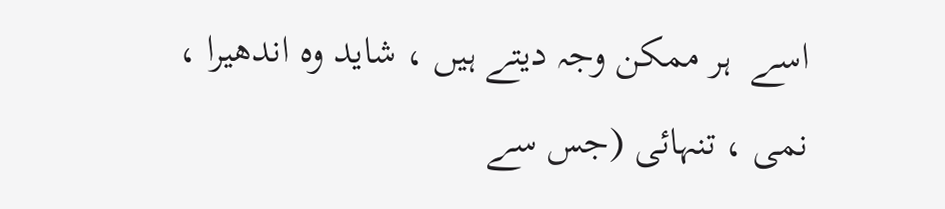اسے  ہر ممکن وجہ دیتے ہیں ، شاید وہ اندھیرا ، نمی ، تنہائی (جس سے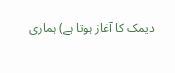دیمک کا آغاز ہوتا ہے) ہماری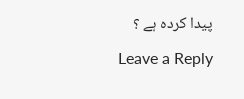پیدا کردہ ہے ؟

Leave a Reply